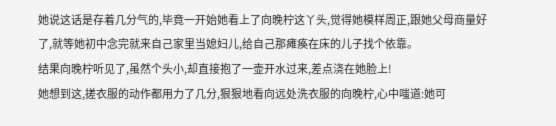她说这话是存着几分气的,毕竟一开始她看上了向晚柠这丫头,觉得她模样周正,跟她父母商量好了,就等她初中念完就来自己家里当媳妇儿,给自己那瘫痪在床的儿子找个依靠。
结果向晚柠听见了,虽然个头小,却直接抱了一壶开水过来,差点浇在她脸上!
她想到这,搓衣服的动作都用力了几分,狠狠地看向远处洗衣服的向晚柠,心中嗤道:她可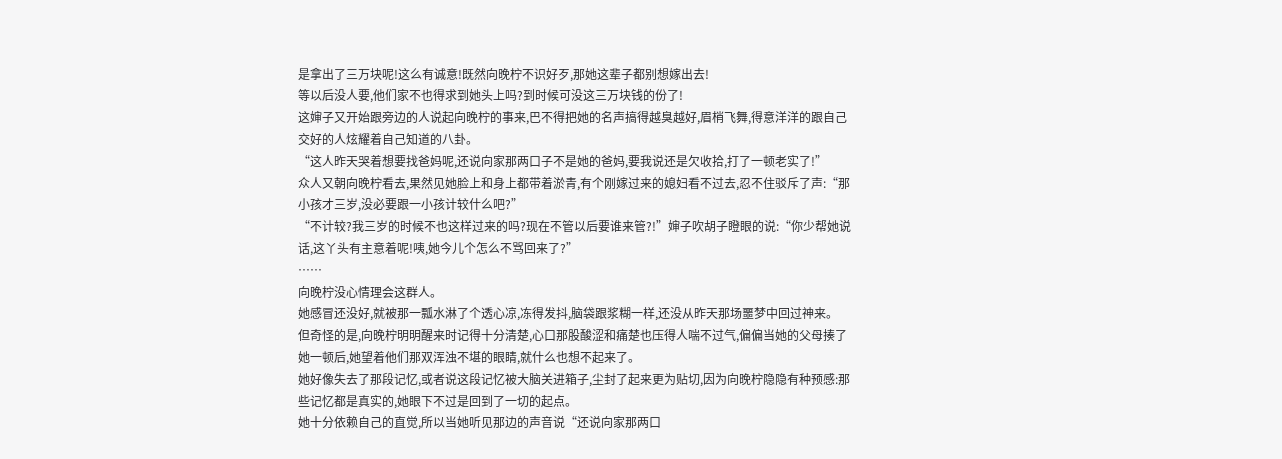是拿出了三万块呢!这么有诚意!既然向晚柠不识好歹,那她这辈子都别想嫁出去!
等以后没人要,他们家不也得求到她头上吗?到时候可没这三万块钱的份了!
这婶子又开始跟旁边的人说起向晚柠的事来,巴不得把她的名声搞得越臭越好,眉梢飞舞,得意洋洋的跟自己交好的人炫耀着自己知道的八卦。
“这人昨天哭着想要找爸妈呢,还说向家那两口子不是她的爸妈,要我说还是欠收拾,打了一顿老实了!”
众人又朝向晚柠看去,果然见她脸上和身上都带着淤青,有个刚嫁过来的媳妇看不过去,忍不住驳斥了声:“那小孩才三岁,没必要跟一小孩计较什么吧?”
“不计较?我三岁的时候不也这样过来的吗?现在不管以后要谁来管?!”婶子吹胡子瞪眼的说:“你少帮她说话,这丫头有主意着呢!咦,她今儿个怎么不骂回来了?”
……
向晚柠没心情理会这群人。
她感冒还没好,就被那一瓢水淋了个透心凉,冻得发抖,脑袋跟浆糊一样,还没从昨天那场噩梦中回过神来。
但奇怪的是,向晚柠明明醒来时记得十分清楚,心口那股酸涩和痛楚也压得人喘不过气,偏偏当她的父母揍了她一顿后,她望着他们那双浑浊不堪的眼睛,就什么也想不起来了。
她好像失去了那段记忆,或者说这段记忆被大脑关进箱子,尘封了起来更为贴切,因为向晚柠隐隐有种预感:那些记忆都是真实的,她眼下不过是回到了一切的起点。
她十分依赖自己的直觉,所以当她听见那边的声音说“还说向家那两口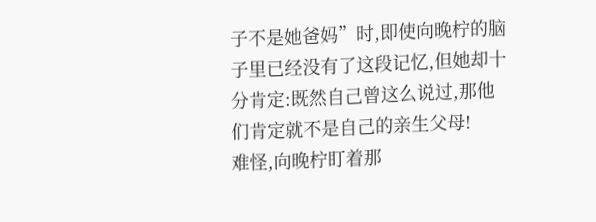子不是她爸妈”时,即使向晚柠的脑子里已经没有了这段记忆,但她却十分肯定:既然自己曾这么说过,那他们肯定就不是自己的亲生父母!
难怪,向晚柠盯着那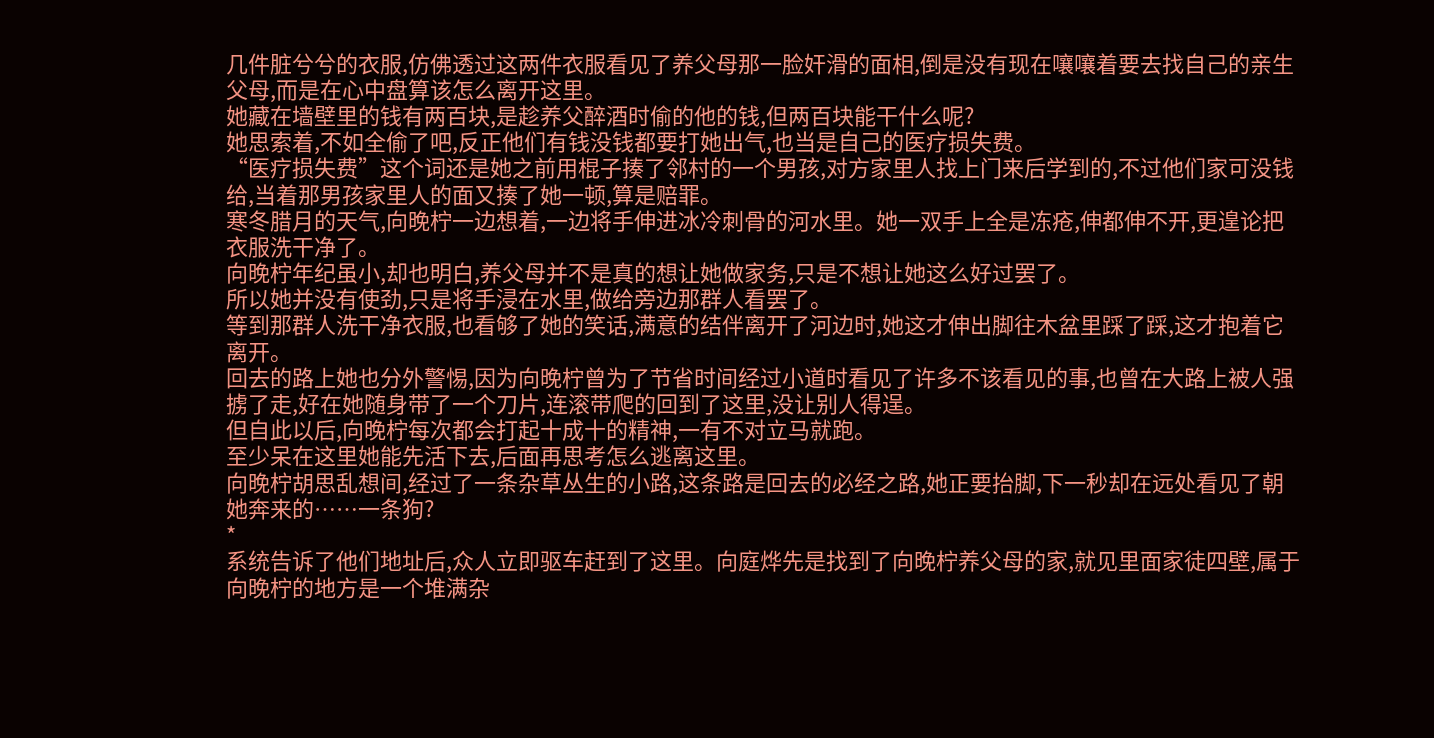几件脏兮兮的衣服,仿佛透过这两件衣服看见了养父母那一脸奸滑的面相,倒是没有现在嚷嚷着要去找自己的亲生父母,而是在心中盘算该怎么离开这里。
她藏在墙壁里的钱有两百块,是趁养父醉酒时偷的他的钱,但两百块能干什么呢?
她思索着,不如全偷了吧,反正他们有钱没钱都要打她出气,也当是自己的医疗损失费。
“医疗损失费”这个词还是她之前用棍子揍了邻村的一个男孩,对方家里人找上门来后学到的,不过他们家可没钱给,当着那男孩家里人的面又揍了她一顿,算是赔罪。
寒冬腊月的天气,向晚柠一边想着,一边将手伸进冰冷刺骨的河水里。她一双手上全是冻疮,伸都伸不开,更遑论把衣服洗干净了。
向晚柠年纪虽小,却也明白,养父母并不是真的想让她做家务,只是不想让她这么好过罢了。
所以她并没有使劲,只是将手浸在水里,做给旁边那群人看罢了。
等到那群人洗干净衣服,也看够了她的笑话,满意的结伴离开了河边时,她这才伸出脚往木盆里踩了踩,这才抱着它离开。
回去的路上她也分外警惕,因为向晚柠曾为了节省时间经过小道时看见了许多不该看见的事,也曾在大路上被人强掳了走,好在她随身带了一个刀片,连滚带爬的回到了这里,没让别人得逞。
但自此以后,向晚柠每次都会打起十成十的精神,一有不对立马就跑。
至少呆在这里她能先活下去,后面再思考怎么逃离这里。
向晚柠胡思乱想间,经过了一条杂草丛生的小路,这条路是回去的必经之路,她正要抬脚,下一秒却在远处看见了朝她奔来的……一条狗?
*
系统告诉了他们地址后,众人立即驱车赶到了这里。向庭烨先是找到了向晚柠养父母的家,就见里面家徒四壁,属于向晚柠的地方是一个堆满杂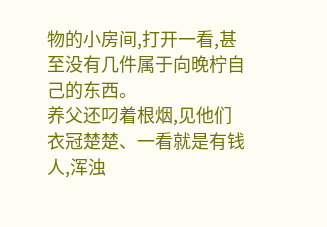物的小房间,打开一看,甚至没有几件属于向晚柠自己的东西。
养父还叼着根烟,见他们衣冠楚楚、一看就是有钱人,浑浊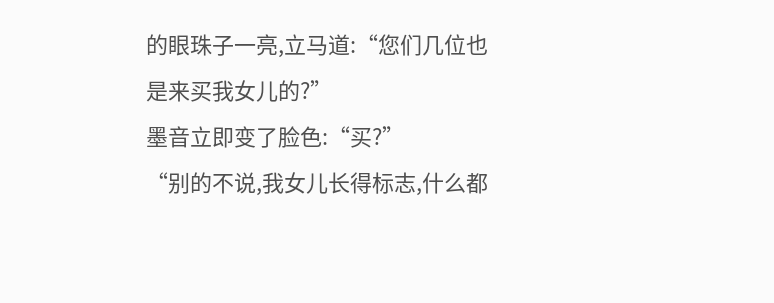的眼珠子一亮,立马道:“您们几位也是来买我女儿的?”
墨音立即变了脸色:“买?”
“别的不说,我女儿长得标志,什么都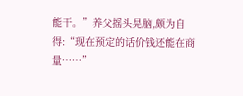能干。”养父摇头晃脑,颇为自得:“现在预定的话价钱还能在商量……”